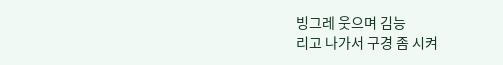빙그레 웃으며 김능
리고 나가서 구경 좀 시켜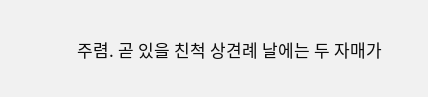주렴. 곧 있을 친척 상견례 날에는 두 자매가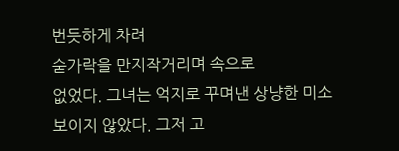번듯하게 차려
숟가락을 만지작거리며 속으로
없었다. 그녀는 억지로 꾸며낸 상냥한 미소
보이지 않았다. 그저 고